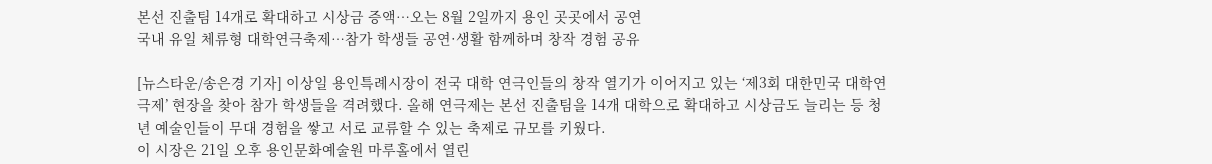본선 진출팀 14개로 확대하고 시상금 증액…오는 8월 2일까지 용인 곳곳에서 공연
국내 유일 체류형 대학연극축제…참가 학생들 공연·생활 함께하며 창작 경험 공유

[뉴스타운/송은경 기자] 이상일 용인특례시장이 전국 대학 연극인들의 창작 열기가 이어지고 있는 ‘제3회 대한민국 대학연극제’ 현장을 찾아 참가 학생들을 격려했다. 올해 연극제는 본선 진출팀을 14개 대학으로 확대하고 시상금도 늘리는 등 청년 예술인들이 무대 경험을 쌓고 서로 교류할 수 있는 축제로 규모를 키웠다.
이 시장은 21일 오후 용인문화예술원 마루홀에서 열린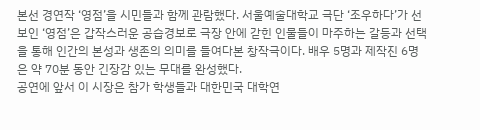본선 경연작 ‘영점’을 시민들과 함께 관람했다. 서울예술대학교 극단 ‘조우하다’가 선보인 ‘영점’은 갑작스러운 공습경보로 극장 안에 갇힌 인물들이 마주하는 갈등과 선택을 통해 인간의 본성과 생존의 의미를 들여다본 창작극이다. 배우 5명과 제작진 6명은 약 70분 동안 긴장감 있는 무대를 완성했다.
공연에 앞서 이 시장은 참가 학생들과 대한민국 대학연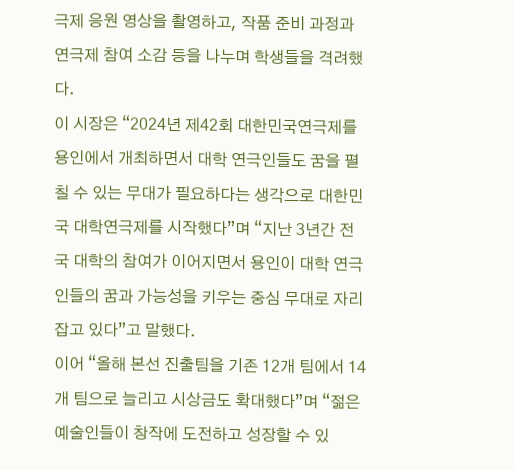극제 응원 영상을 촬영하고, 작품 준비 과정과 연극제 참여 소감 등을 나누며 학생들을 격려했다.
이 시장은 “2024년 제42회 대한민국연극제를 용인에서 개최하면서 대학 연극인들도 꿈을 펼칠 수 있는 무대가 필요하다는 생각으로 대한민국 대학연극제를 시작했다”며 “지난 3년간 전국 대학의 참여가 이어지면서 용인이 대학 연극인들의 꿈과 가능성을 키우는 중심 무대로 자리 잡고 있다”고 말했다.
이어 “올해 본선 진출팀을 기존 12개 팀에서 14개 팀으로 늘리고 시상금도 확대했다”며 “젊은 예술인들이 창작에 도전하고 성장할 수 있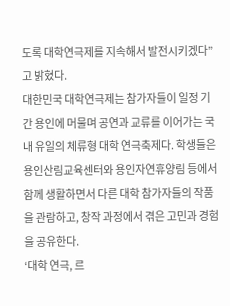도록 대학연극제를 지속해서 발전시키겠다”고 밝혔다.
대한민국 대학연극제는 참가자들이 일정 기간 용인에 머물며 공연과 교류를 이어가는 국내 유일의 체류형 대학 연극축제다. 학생들은 용인산림교육센터와 용인자연휴양림 등에서 함께 생활하면서 다른 대학 참가자들의 작품을 관람하고, 창작 과정에서 겪은 고민과 경험을 공유한다.
‘대학 연극, 르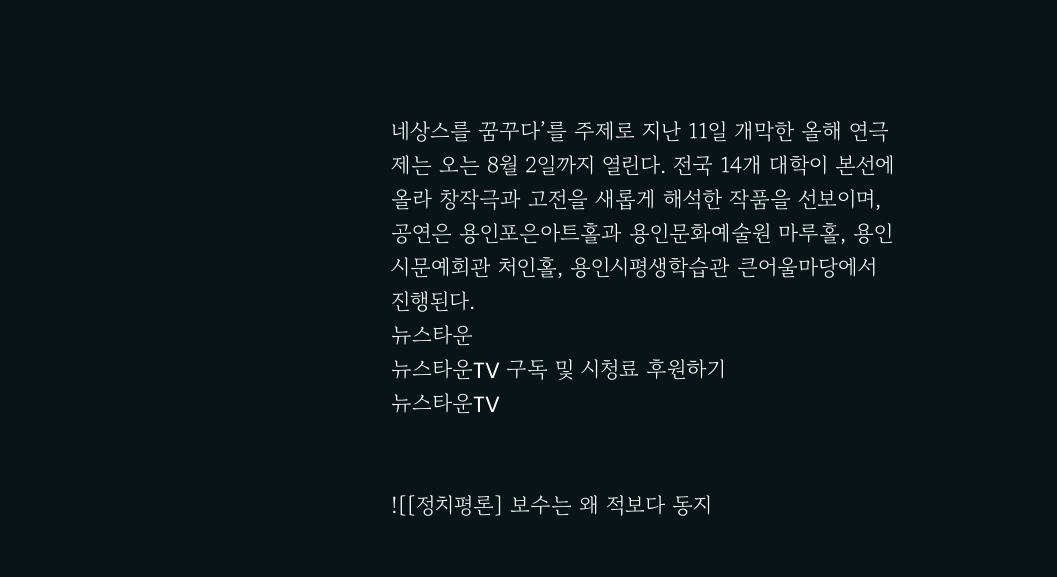네상스를 꿈꾸다’를 주제로 지난 11일 개막한 올해 연극제는 오는 8월 2일까지 열린다. 전국 14개 대학이 본선에 올라 창작극과 고전을 새롭게 해석한 작품을 선보이며, 공연은 용인포은아트홀과 용인문화예술원 마루홀, 용인시문예회관 처인홀, 용인시평생학습관 큰어울마당에서 진행된다.
뉴스타운
뉴스타운TV 구독 및 시청료 후원하기
뉴스타운TV


![[정치평론] 보수는 왜 적보다 동지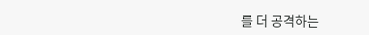를 더 공격하는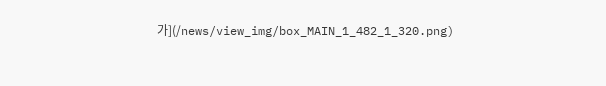가](/news/view_img/box_MAIN_1_482_1_320.png)